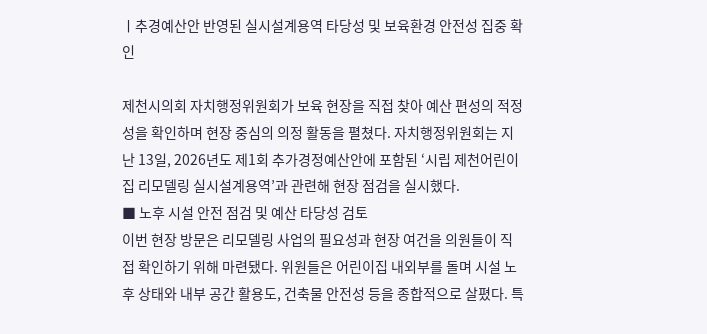ㅣ추경예산안 반영된 실시설계용역 타당성 및 보육환경 안전성 집중 확인

제천시의회 자치행정위원회가 보육 현장을 직접 찾아 예산 편성의 적정성을 확인하며 현장 중심의 의정 활동을 펼쳤다. 자치행정위원회는 지난 13일, 2026년도 제1회 추가경정예산안에 포함된 ‘시립 제천어린이집 리모델링 실시설계용역’과 관련해 현장 점검을 실시했다.
■ 노후 시설 안전 점검 및 예산 타당성 검토
이번 현장 방문은 리모델링 사업의 필요성과 현장 여건을 의원들이 직접 확인하기 위해 마련됐다. 위원들은 어린이집 내외부를 돌며 시설 노후 상태와 내부 공간 활용도, 건축물 안전성 등을 종합적으로 살폈다. 특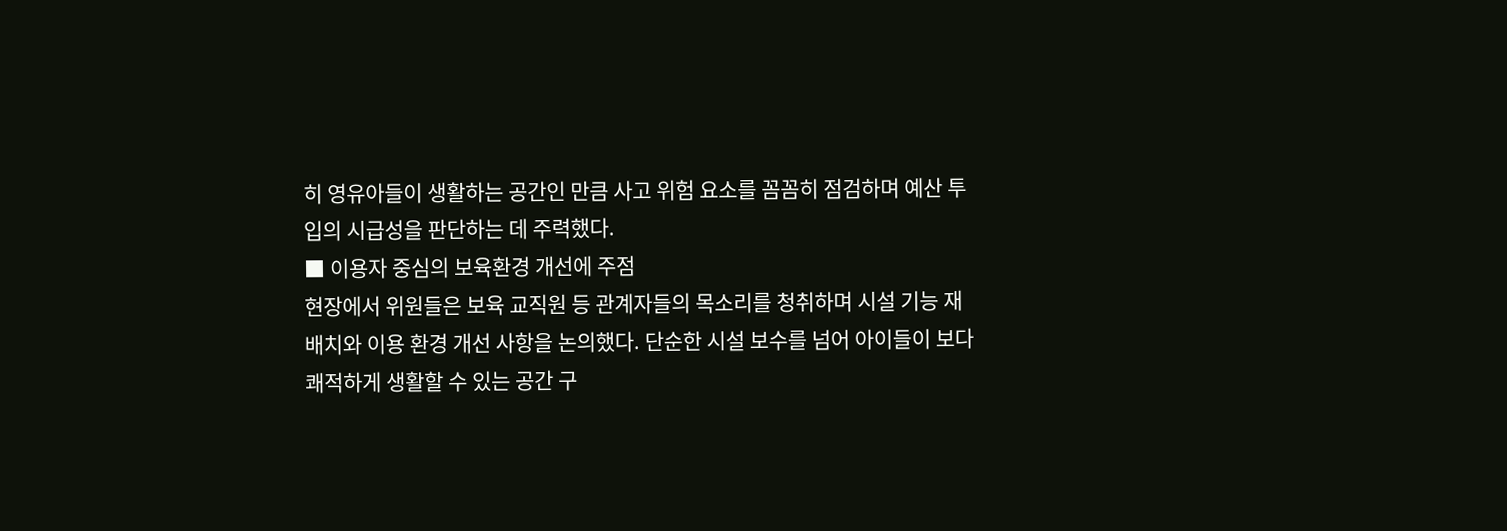히 영유아들이 생활하는 공간인 만큼 사고 위험 요소를 꼼꼼히 점검하며 예산 투입의 시급성을 판단하는 데 주력했다.
■ 이용자 중심의 보육환경 개선에 주점
현장에서 위원들은 보육 교직원 등 관계자들의 목소리를 청취하며 시설 기능 재배치와 이용 환경 개선 사항을 논의했다. 단순한 시설 보수를 넘어 아이들이 보다 쾌적하게 생활할 수 있는 공간 구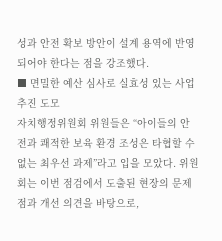성과 안전 확보 방안이 설계 용역에 반영되어야 한다는 점을 강조했다.
■ 면밀한 예산 심사로 실효성 있는 사업 추진 도모
자치행정위원회 위원들은 “아이들의 안전과 쾌적한 보육 환경 조성은 타협할 수 없는 최우선 과제”라고 입을 모았다. 위원회는 이번 점검에서 도출된 현장의 문제점과 개선 의견을 바탕으로,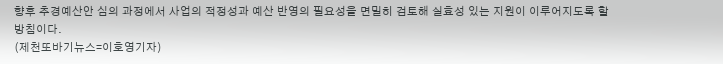향후 추경예산안 심의 과정에서 사업의 적정성과 예산 반영의 필요성을 면밀히 검토해 실효성 있는 지원이 이루어지도록 할 방침이다.
(제천또바기뉴스=이호영기자)